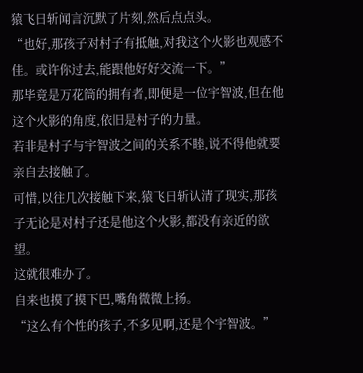猿飞日斩闻言沉默了片刻,然后点点头。
“也好,那孩子对村子有抵触,对我这个火影也观感不佳。或许你过去,能跟他好好交流一下。”
那毕竟是万花筒的拥有者,即便是一位宇智波,但在他这个火影的角度,依旧是村子的力量。
若非是村子与宇智波之间的关系不睦,说不得他就要亲自去接触了。
可惜,以往几次接触下来,猿飞日斩认清了现实,那孩子无论是对村子还是他这个火影,都没有亲近的欲望。
这就很难办了。
自来也摸了摸下巴,嘴角微微上扬。
“这么有个性的孩子,不多见啊,还是个宇智波。”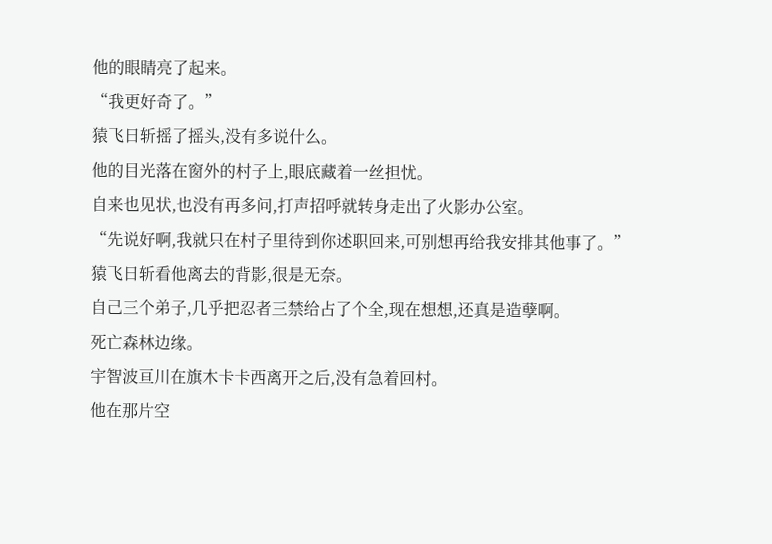他的眼睛亮了起来。
“我更好奇了。”
猿飞日斩摇了摇头,没有多说什么。
他的目光落在窗外的村子上,眼底藏着一丝担忧。
自来也见状,也没有再多问,打声招呼就转身走出了火影办公室。
“先说好啊,我就只在村子里待到你述职回来,可别想再给我安排其他事了。”
猿飞日斩看他离去的背影,很是无奈。
自己三个弟子,几乎把忍者三禁给占了个全,现在想想,还真是造孽啊。
死亡森林边缘。
宇智波亘川在旗木卡卡西离开之后,没有急着回村。
他在那片空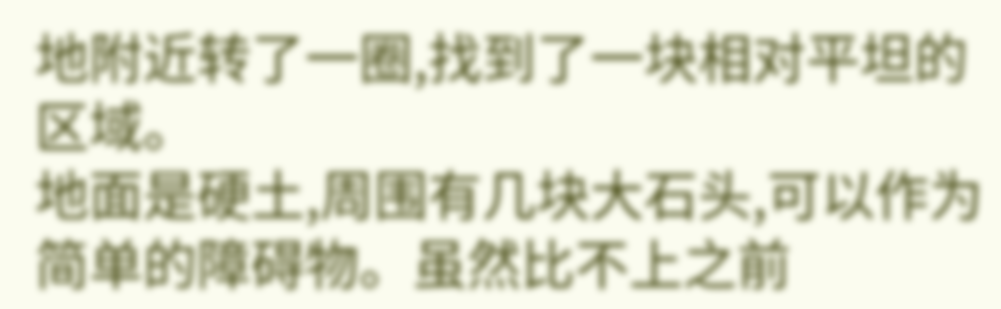地附近转了一圈,找到了一块相对平坦的区域。
地面是硬土,周围有几块大石头,可以作为简单的障碍物。虽然比不上之前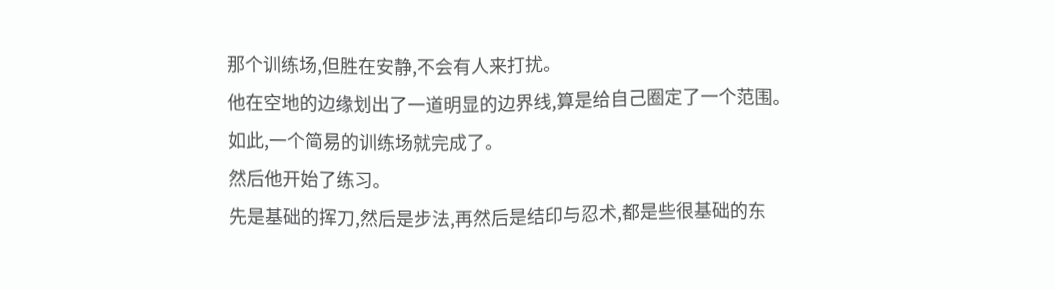那个训练场,但胜在安静,不会有人来打扰。
他在空地的边缘划出了一道明显的边界线,算是给自己圈定了一个范围。
如此,一个简易的训练场就完成了。
然后他开始了练习。
先是基础的挥刀,然后是步法,再然后是结印与忍术,都是些很基础的东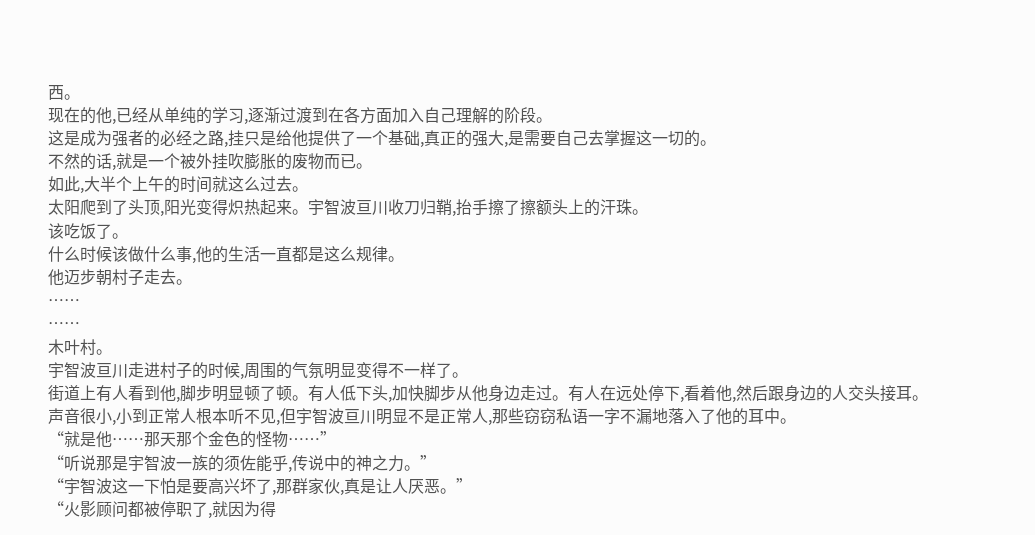西。
现在的他,已经从单纯的学习,逐渐过渡到在各方面加入自己理解的阶段。
这是成为强者的必经之路,挂只是给他提供了一个基础,真正的强大,是需要自己去掌握这一切的。
不然的话,就是一个被外挂吹膨胀的废物而已。
如此,大半个上午的时间就这么过去。
太阳爬到了头顶,阳光变得炽热起来。宇智波亘川收刀归鞘,抬手擦了擦额头上的汗珠。
该吃饭了。
什么时候该做什么事,他的生活一直都是这么规律。
他迈步朝村子走去。
……
……
木叶村。
宇智波亘川走进村子的时候,周围的气氛明显变得不一样了。
街道上有人看到他,脚步明显顿了顿。有人低下头,加快脚步从他身边走过。有人在远处停下,看着他,然后跟身边的人交头接耳。
声音很小,小到正常人根本听不见,但宇智波亘川明显不是正常人,那些窃窃私语一字不漏地落入了他的耳中。
“就是他……那天那个金色的怪物……”
“听说那是宇智波一族的须佐能乎,传说中的神之力。”
“宇智波这一下怕是要高兴坏了,那群家伙,真是让人厌恶。”
“火影顾问都被停职了,就因为得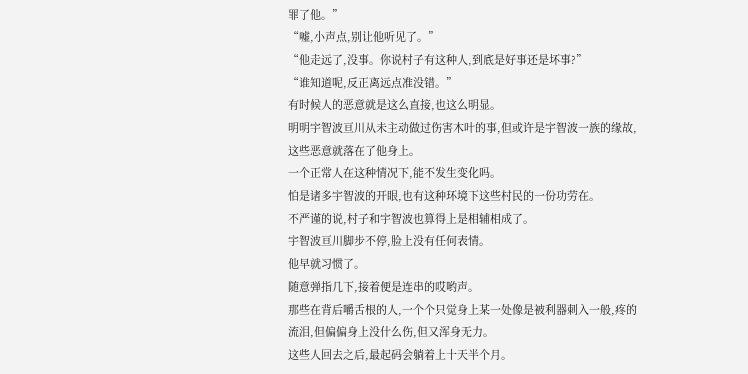罪了他。”
“嘘,小声点,别让他听见了。”
“他走远了,没事。你说村子有这种人,到底是好事还是坏事?”
“谁知道呢,反正离远点准没错。”
有时候人的恶意就是这么直接,也这么明显。
明明宇智波亘川从未主动做过伤害木叶的事,但或许是宇智波一族的缘故,这些恶意就落在了他身上。
一个正常人在这种情况下,能不发生变化吗。
怕是诸多宇智波的开眼,也有这种环境下这些村民的一份功劳在。
不严谨的说,村子和宇智波也算得上是相辅相成了。
宇智波亘川脚步不停,脸上没有任何表情。
他早就习惯了。
随意弹指几下,接着便是连串的哎哟声。
那些在背后嚼舌根的人,一个个只觉身上某一处像是被利器刺入一般,疼的流泪,但偏偏身上没什么伤,但又浑身无力。
这些人回去之后,最起码会躺着上十天半个月。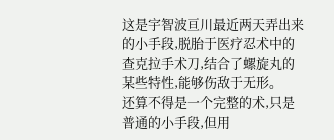这是宇智波亘川最近两天弄出来的小手段,脱胎于医疗忍术中的查克拉手术刀,结合了螺旋丸的某些特性,能够伤敌于无形。
还算不得是一个完整的术,只是普通的小手段,但用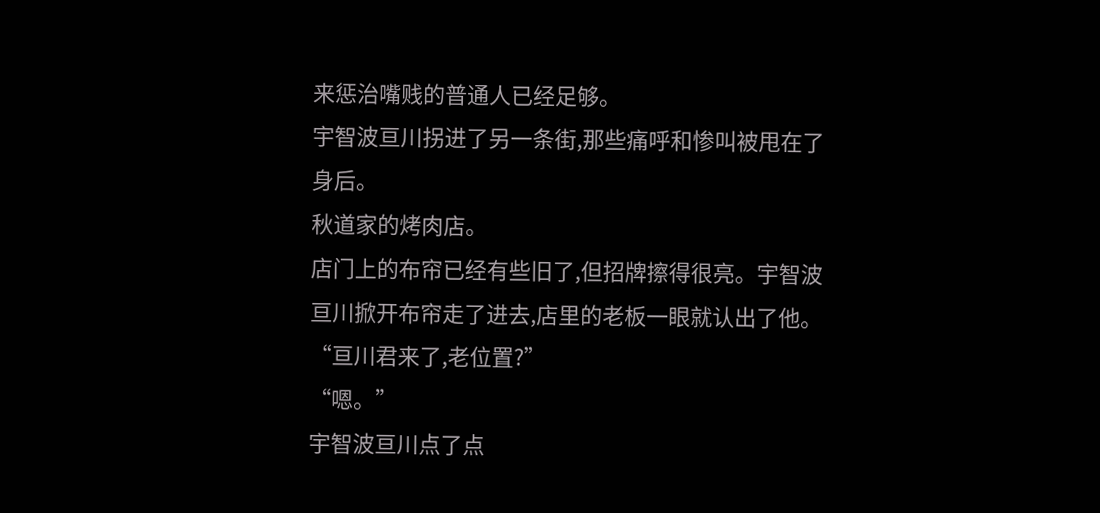来惩治嘴贱的普通人已经足够。
宇智波亘川拐进了另一条街,那些痛呼和惨叫被甩在了身后。
秋道家的烤肉店。
店门上的布帘已经有些旧了,但招牌擦得很亮。宇智波亘川掀开布帘走了进去,店里的老板一眼就认出了他。
“亘川君来了,老位置?”
“嗯。”
宇智波亘川点了点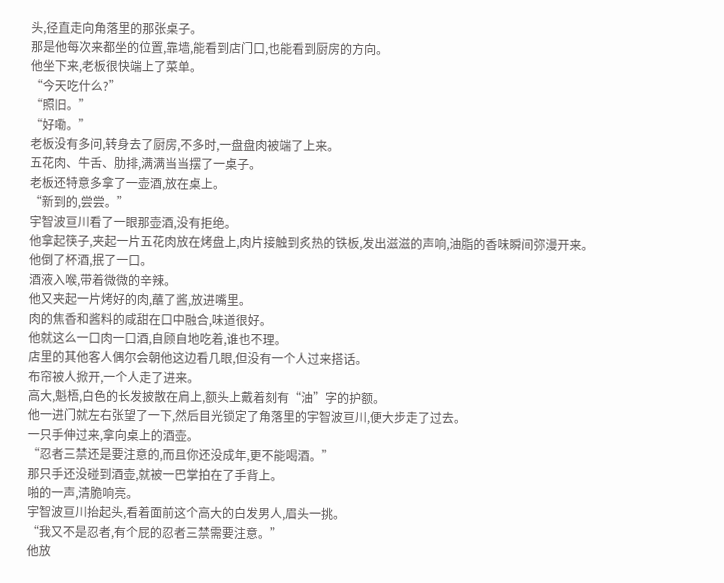头,径直走向角落里的那张桌子。
那是他每次来都坐的位置,靠墙,能看到店门口,也能看到厨房的方向。
他坐下来,老板很快端上了菜单。
“今天吃什么?”
“照旧。”
“好嘞。”
老板没有多问,转身去了厨房,不多时,一盘盘肉被端了上来。
五花肉、牛舌、肋排,满满当当摆了一桌子。
老板还特意多拿了一壶酒,放在桌上。
“新到的,尝尝。”
宇智波亘川看了一眼那壶酒,没有拒绝。
他拿起筷子,夹起一片五花肉放在烤盘上,肉片接触到炙热的铁板,发出滋滋的声响,油脂的香味瞬间弥漫开来。
他倒了杯酒,抿了一口。
酒液入喉,带着微微的辛辣。
他又夹起一片烤好的肉,蘸了酱,放进嘴里。
肉的焦香和酱料的咸甜在口中融合,味道很好。
他就这么一口肉一口酒,自顾自地吃着,谁也不理。
店里的其他客人偶尔会朝他这边看几眼,但没有一个人过来搭话。
布帘被人掀开,一个人走了进来。
高大,魁梧,白色的长发披散在肩上,额头上戴着刻有“油”字的护额。
他一进门就左右张望了一下,然后目光锁定了角落里的宇智波亘川,便大步走了过去。
一只手伸过来,拿向桌上的酒壶。
“忍者三禁还是要注意的,而且你还没成年,更不能喝酒。”
那只手还没碰到酒壶,就被一巴掌拍在了手背上。
啪的一声,清脆响亮。
宇智波亘川抬起头,看着面前这个高大的白发男人,眉头一挑。
“我又不是忍者,有个屁的忍者三禁需要注意。”
他放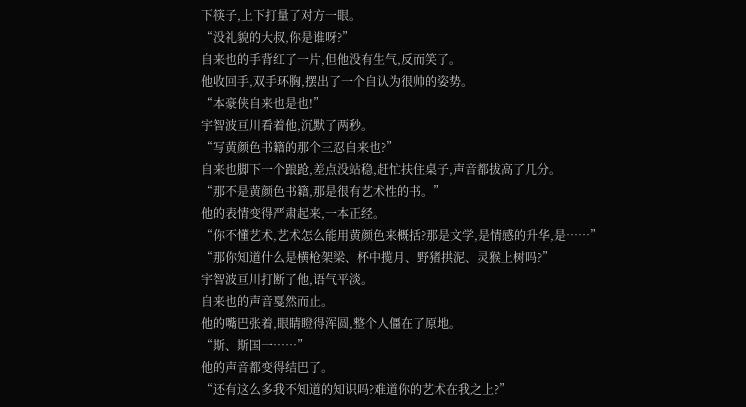下筷子,上下打量了对方一眼。
“没礼貌的大叔,你是谁呀?”
自来也的手背红了一片,但他没有生气,反而笑了。
他收回手,双手环胸,摆出了一个自认为很帅的姿势。
“本豪侠自来也是也!”
宇智波亘川看着他,沉默了两秒。
“写黄颜色书籍的那个三忍自来也?”
自来也脚下一个踉跄,差点没站稳,赶忙扶住桌子,声音都拔高了几分。
“那不是黄颜色书籍,那是很有艺术性的书。”
他的表情变得严肃起来,一本正经。
“你不懂艺术,艺术怎么能用黄颜色来概括?那是文学,是情感的升华,是……”
“那你知道什么是横枪架梁、杯中揽月、野猪拱泥、灵猴上树吗?”
宇智波亘川打断了他,语气平淡。
自来也的声音戛然而止。
他的嘴巴张着,眼睛瞪得浑圆,整个人僵在了原地。
“斯、斯国一……”
他的声音都变得结巴了。
“还有这么多我不知道的知识吗?难道你的艺术在我之上?”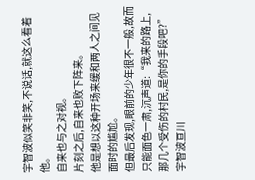宇智波似笑非笑,不说话,就这么看着他。
自来也与之对视。
片刻之后,自来也败下阵来。
他是想以这种开场来缓和两人之间见面时的尴尬。
但最后发现,眼前的少年很不一般,故而只能面色一肃,沉声道:“我来的路上,那几个受伤的村民,是你的手段吧?”
宇智波亘川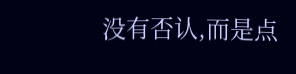没有否认,而是点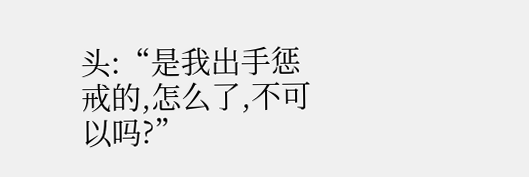头:“是我出手惩戒的,怎么了,不可以吗?”